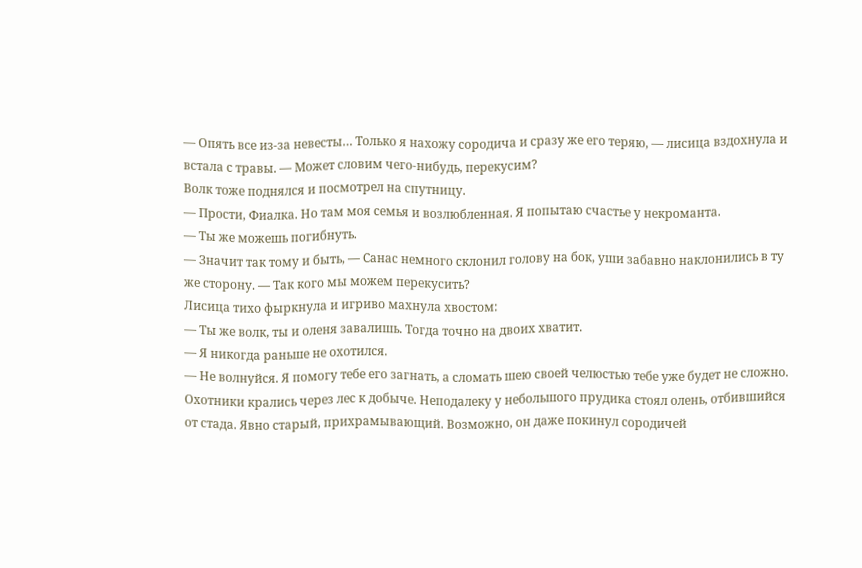— Опять все из-за невесты… Только я нахожу сородича и сразу же его теряю, — лисица вздохнула и встала с травы. — Может словим чего-нибудь, перекусим?
Волк тоже поднялся и посмотрел на спутницу.
— Прости, Фиалка. Но там моя семья и возлюбленная. Я попытаю счастье у некроманта.
— Ты же можешь погибнуть.
— Значит так тому и быть, — Санас немного склонил голову на бок, уши забавно наклонились в ту же сторону. — Так кого мы можем перекусить?
Лисица тихо фыркнула и игриво махнула хвостом:
— Ты же волк, ты и оленя завалишь. Тогда точно на двоих хватит.
— Я никогда раньше не охотился.
— Не волнуйся. Я помогу тебе его загнать, а сломать шею своей челюстью тебе уже будет не сложно.
Охотники крались через лес к добыче. Неподалеку у небольшого прудика стоял олень, отбившийся от стада. Явно старый, прихрамывающий. Возможно, он даже покинул сородичей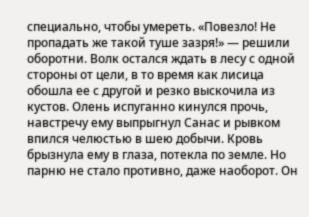специально, чтобы умереть. «Повезло! Не пропадать же такой туше зазря!» — решили оборотни. Волк остался ждать в лесу с одной стороны от цели, в то время как лисица обошла ее с другой и резко выскочила из кустов. Олень испуганно кинулся прочь, навстречу ему выпрыгнул Санас и рывком впился челюстью в шею добычи. Кровь брызнула ему в глаза, потекла по земле. Но парню не стало противно, даже наоборот. Он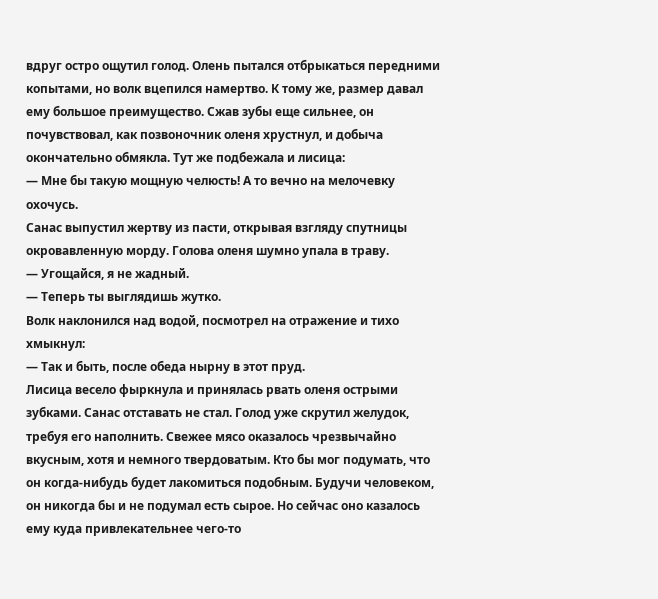вдруг остро ощутил голод. Олень пытался отбрыкаться передними копытами, но волк вцепился намертво. К тому же, размер давал ему большое преимущество. Сжав зубы еще сильнее, он почувствовал, как позвоночник оленя хрустнул, и добыча окончательно обмякла. Тут же подбежала и лисица:
— Мне бы такую мощную челюсть! А то вечно на мелочевку охочусь.
Санас выпустил жертву из пасти, открывая взгляду спутницы окровавленную морду. Голова оленя шумно упала в траву.
— Угощайся, я не жадный.
— Теперь ты выглядишь жутко.
Волк наклонился над водой, посмотрел на отражение и тихо хмыкнул:
— Так и быть, после обеда нырну в этот пруд.
Лисица весело фыркнула и принялась рвать оленя острыми зубками. Санас отставать не стал. Голод уже скрутил желудок, требуя его наполнить. Свежее мясо оказалось чрезвычайно вкусным, хотя и немного твердоватым. Кто бы мог подумать, что он когда-нибудь будет лакомиться подобным. Будучи человеком, он никогда бы и не подумал есть сырое. Но сейчас оно казалось ему куда привлекательнее чего-то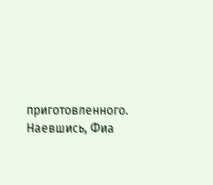приготовленного.
Наевшись, Фиа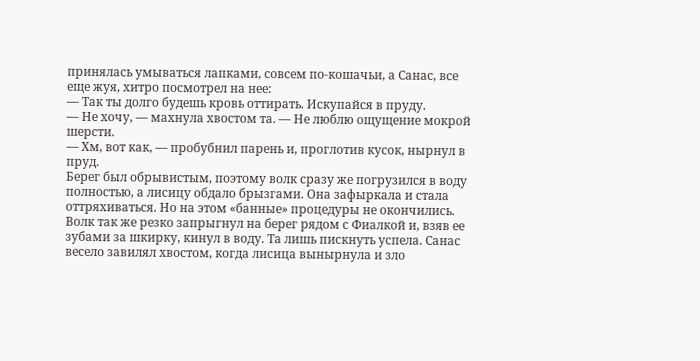принялась умываться лапками, совсем по-кошачьи, а Санас, все еще жуя, хитро посмотрел на нее:
— Так ты долго будешь кровь оттирать. Искупайся в пруду.
— Не хочу, — махнула хвостом та. — Не люблю ощущение мокрой шерсти.
— Хм, вот как, — пробубнил парень и, проглотив кусок, нырнул в пруд.
Берег был обрывистым, поэтому волк сразу же погрузился в воду полностью, а лисицу обдало брызгами. Она зафыркала и стала оттряхиваться. Но на этом «банные» процедуры не окончились. Волк так же резко запрыгнул на берег рядом с Фиалкой и, взяв ее зубами за шкирку, кинул в воду. Та лишь пискнуть успела. Санас весело завилял хвостом, когда лисица вынырнула и зло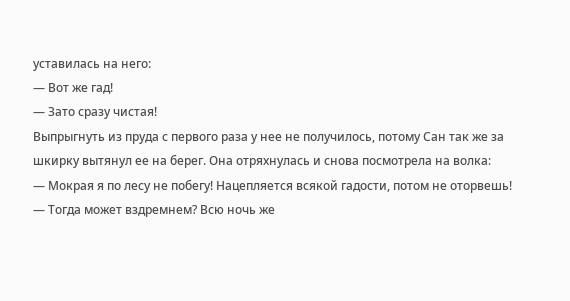уставилась на него:
— Вот же гад!
— Зато сразу чистая!
Выпрыгнуть из пруда с первого раза у нее не получилось, потому Сан так же за шкирку вытянул ее на берег. Она отряхнулась и снова посмотрела на волка:
— Мокрая я по лесу не побегу! Нацепляется всякой гадости, потом не оторвешь!
— Тогда может вздремнем? Всю ночь же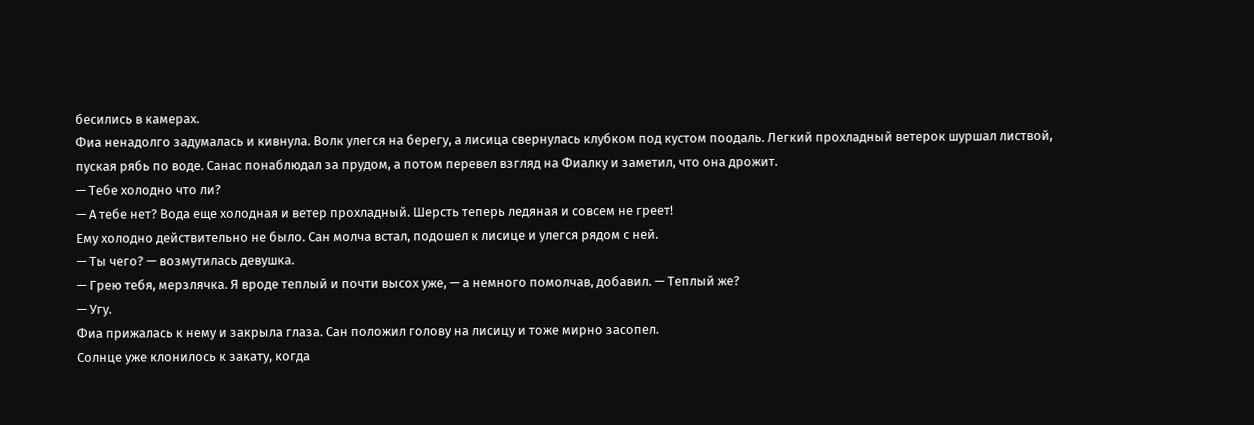бесились в камерах.
Фиа ненадолго задумалась и кивнула. Волк улегся на берегу, а лисица свернулась клубком под кустом поодаль. Легкий прохладный ветерок шуршал листвой, пуская рябь по воде. Санас понаблюдал за прудом, а потом перевел взгляд на Фиалку и заметил, что она дрожит.
— Тебе холодно что ли?
— А тебе нет? Вода еще холодная и ветер прохладный. Шерсть теперь ледяная и совсем не греет!
Ему холодно действительно не было. Сан молча встал, подошел к лисице и улегся рядом с ней.
— Ты чего? — возмутилась девушка.
— Грею тебя, мерзлячка. Я вроде теплый и почти высох уже, — а немного помолчав, добавил. — Теплый же?
— Угу.
Фиа прижалась к нему и закрыла глаза. Сан положил голову на лисицу и тоже мирно засопел.
Солнце уже клонилось к закату, когда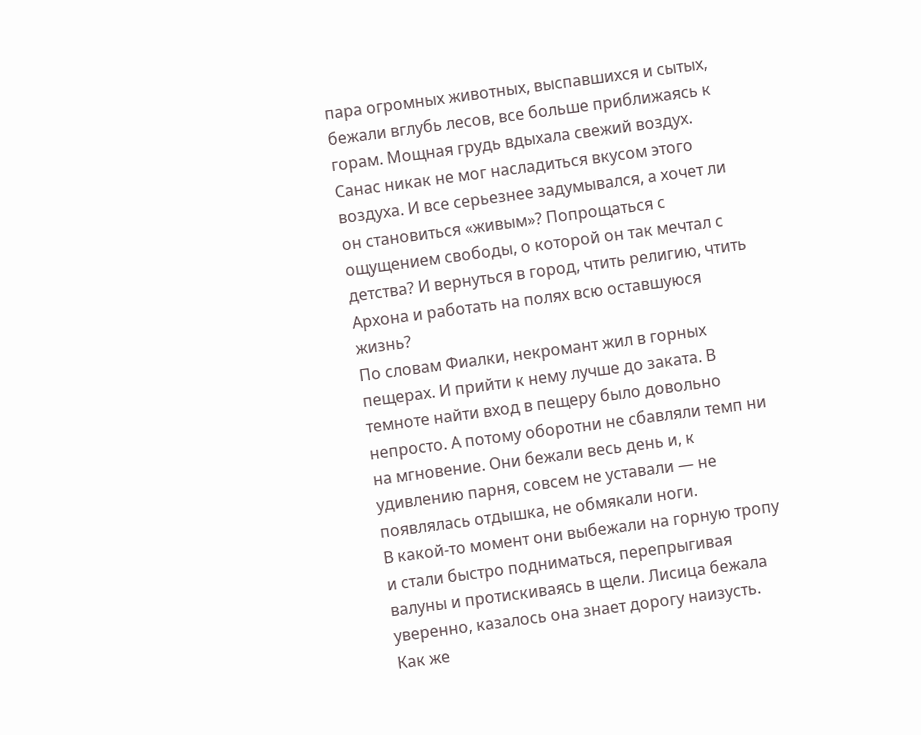пара огромных животных, выспавшихся и сытых, бежали вглубь лесов, все больше приближаясь к горам. Мощная грудь вдыхала свежий воздух. Санас никак не мог насладиться вкусом этого воздуха. И все серьезнее задумывался, а хочет ли он становиться «живым»? Попрощаться с ощущением свободы, о которой он так мечтал с детства? И вернуться в город, чтить религию, чтить Архона и работать на полях всю оставшуюся жизнь?
По словам Фиалки, некромант жил в горных пещерах. И прийти к нему лучше до заката. В темноте найти вход в пещеру было довольно непросто. А потому оборотни не сбавляли темп ни на мгновение. Они бежали весь день и, к удивлению парня, совсем не уставали — не появлялась отдышка, не обмякали ноги.
В какой-то момент они выбежали на горную тропу и стали быстро подниматься, перепрыгивая валуны и протискиваясь в щели. Лисица бежала уверенно, казалось она знает дорогу наизусть. Как же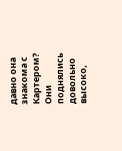давно она знакома с Картером?
Они поднялись довольно высоко,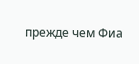прежде чем Фиа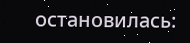остановилась: